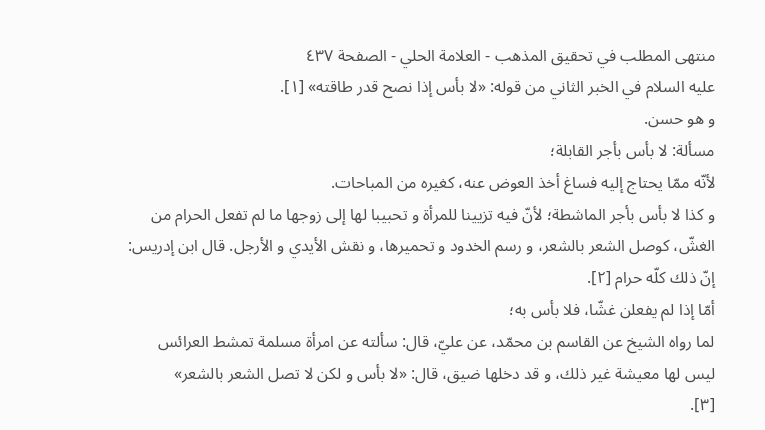منتهى المطلب في تحقيق المذهب - العلامة الحلي - الصفحة ٤٣٧
عليه السلام في الخبر الثاني من قوله: «لا بأس إذا نصح قدر طاقته» [١].
و هو حسن.
مسألة: لا بأس بأجر القابلة؛
لأنّه ممّا يحتاج إليه فساغ أخذ العوض عنه، كغيره من المباحات.
و كذا لا بأس بأجر الماشطة؛ لأنّ فيه تزيينا للمرأة و تحبيبا لها إلى زوجها ما لم تفعل الحرام من الغشّ، كوصل الشعر بالشعر، و رسم الخدود و تحميرها، و نقش الأيدي و الأرجل. قال ابن إدريس: إنّ ذلك كلّه حرام [٢].
أمّا إذا لم يفعلن غشّا، فلا بأس به؛
لما رواه الشيخ عن القاسم بن محمّد، عن عليّ، قال: سألته عن امرأة مسلمة تمشط العرائس ليس لها معيشة غير ذلك، و قد دخلها ضيق، قال: «لا بأس و لكن لا تصل الشعر بالشعر»
[٣].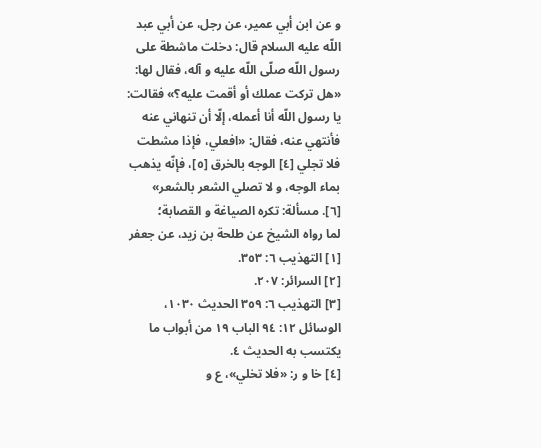و عن ابن أبي عمير، عن رجل، عن أبي عبد اللّه عليه السلام قال: دخلت ماشطة على رسول اللّه صلّى اللّه عليه و آله، فقال لها: «هل تركت عملك أو أقمت عليه؟» فقالت: يا رسول اللّه أنا أعمله، إلّا أن تنهاني عنه فأنتهي عنه، فقال: «افعلي، فإذا مشطت فلا تجلي [٤] الوجه بالخرق [٥]، فإنّه يذهب بماء الوجه، و لا تصلي الشعر بالشعر»
[٦]. مسألة: تكره الصياغة و القصابة؛
لما رواه الشيخ عن طلحة بن زيد، عن جعفر
[١] التهذيب ٦: ٣٥٣.
[٢] السرائر: ٢٠٧.
[٣] التهذيب ٦: ٣٥٩ الحديث ١٠٣٠، الوسائل ١٢: ٩٤ الباب ١٩ من أبواب ما يكتسب به الحديث ٤.
[٤] خا و ر: «فلا تخلي»، ع و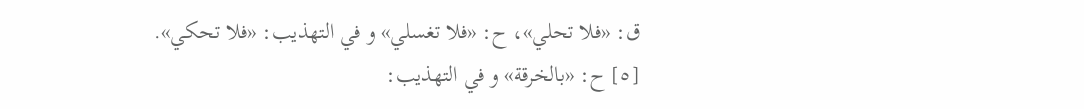ق: «فلا تحلي»، ح: «فلا تغسلي» و في التهذيب: «فلا تحكي».
[٥] ح: «بالخرقة» و في التهذيب: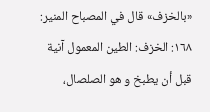«بالخزف» قال في المصباح المنير: ١٦٨: الخزف: الطين المعمول آنية قبل أن يطبخ و هو الصلصال،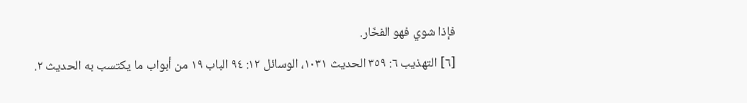فإذا شوي فهو الفخّار.
[٦] التهذيب ٦: ٣٥٩ الحديث ١٠٣١، الوسائل ١٢: ٩٤ الباب ١٩ من أبواب ما يكتسب به الحديث ٢.